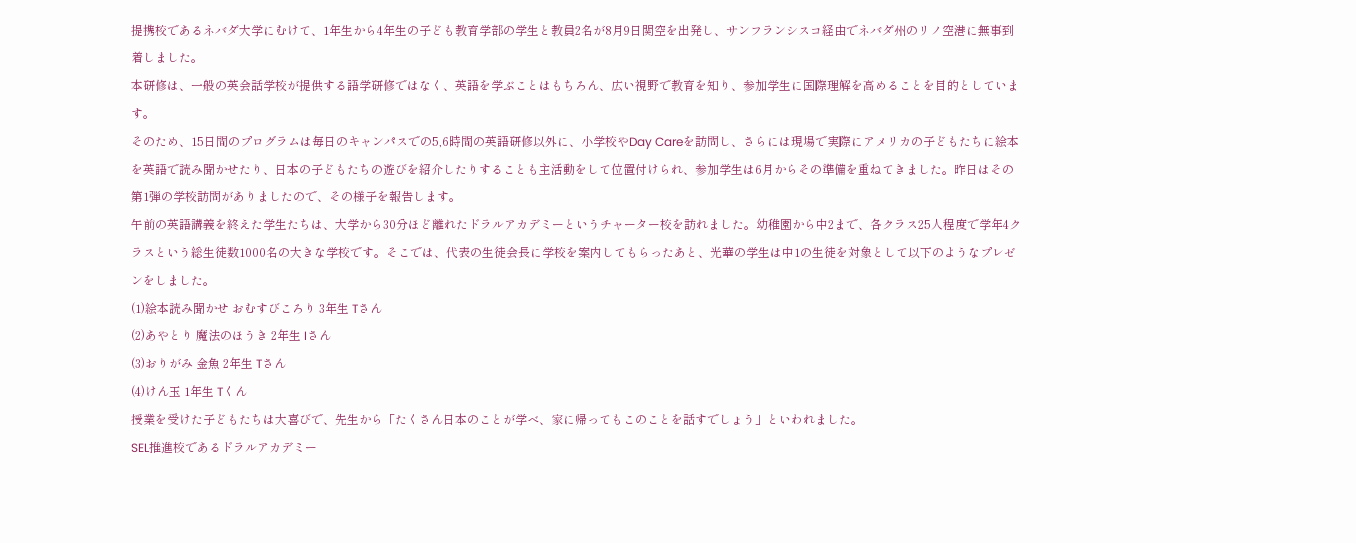提携校であるネバダ大学にむけて、1年生から4年生の子ども教育学部の学生と教員2名が8月9日関空を出発し、サンフランシスコ経由でネバダ州のリノ空港に無事到着しました。
本研修は、一般の英会話学校が提供する語学研修ではなく、英語を学ぶことはもちろん、広い視野で教育を知り、参加学生に国際理解を高めることを目的としています。
そのため、15日間のプログラムは毎日のキャンパスでの5,6時間の英語研修以外に、小学校やDay Careを訪問し、さらには現場で実際にアメリカの子どもたちに絵本を英語で読み聞かせたり、日本の子どもたちの遊びを紹介したりすることも主活動をして位置付けられ、参加学生は6月からその準備を重ねてきました。昨日はその第1弾の学校訪問がありましたので、その様子を報告します。
午前の英語講義を終えた学生たちは、大学から30分ほど離れたドラルアカデミーというチャーター校を訪れました。幼稚園から中2まで、各クラス25人程度で学年4クラスという総生徒数1000名の大きな学校です。そこでは、代表の生徒会長に学校を案内してもらったあと、光華の学生は中1の生徒を対象として以下のようなプレゼンをしました。
(1)絵本読み聞かせ おむすびころり 3年生 Tさん
(2)あやとり 魔法のほうき 2年生 Iさん
(3)おりがみ 金魚 2年生 Tさん
(4)けん玉 1年生 Tくん
授業を受けた子どもたちは大喜びで、先生から「たくさん日本のことが学べ、家に帰ってもこのことを話すでしょう」といわれました。
SEL推進校であるドラルアカデミー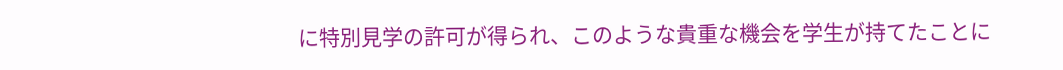に特別見学の許可が得られ、このような貴重な機会を学生が持てたことに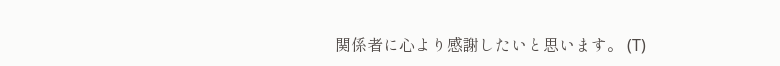関係者に心より感謝したいと思います。 (T)